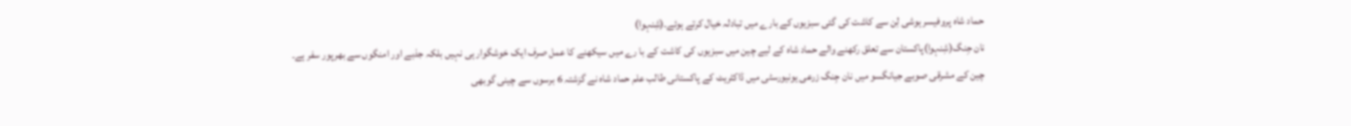حماد شاہ پروفیسر ہوشی لِن سے کاشت کی گئی سبزیوں کے بارے میں تبادلہ خیال کرتے ہوئے۔(شِنہوا)
نان جِنگ(شِنہوا)پاکستان سے تعلق رکھنے والے حماد شاہ کے لیے چین میں سبزیوں کی کاشت کے با رے میں سیکھنے کا عمل صرف ایک خوشگوار ہی نہیں بلکہ جذبے اور امنگوں سے بھرپور سفر ہے۔
چین کے مشرقی صوبے جیانگسو میں نان جِنگ زرعی یونیورسٹی میں ڈاکٹریٹ کے پاکستانی طالب علم حماد شاہ نے گزشتہ 6 برسوں سے چینی گوبھی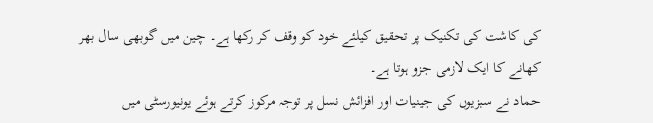کی کاشت کی تکنیک پر تحقیق کیلئے خود کو وقف کر رکھا ہے۔ چین میں گوبھی سال بھر کھانے کا ایک لازمی جزو ہوتا ہے۔
حماد نے سبزیوں کی جینیات اور افزائش نسل پر توجہ مرکوز کرتے ہوئے یونیورسٹی میں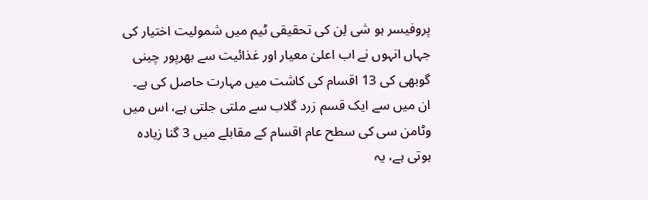پروفیسر ہو شی لِن کی تحقیقی ٹیم میں شمولیت اختیار کی جہاں انہوں نے اب اعلیٰ معیار اور غذائیت سے بھرپور چینی گوبھی کی 13 اقسام کی کاشت میں مہارت حاصل کی ہے۔
ان میں سے ایک قسم زرد گلاب سے ملتی جلتی ہے، اس میں وٹامن سی کی سطح عام اقسام کے مقابلے میں 3 گنا زیادہ ہوتی ہے، یہ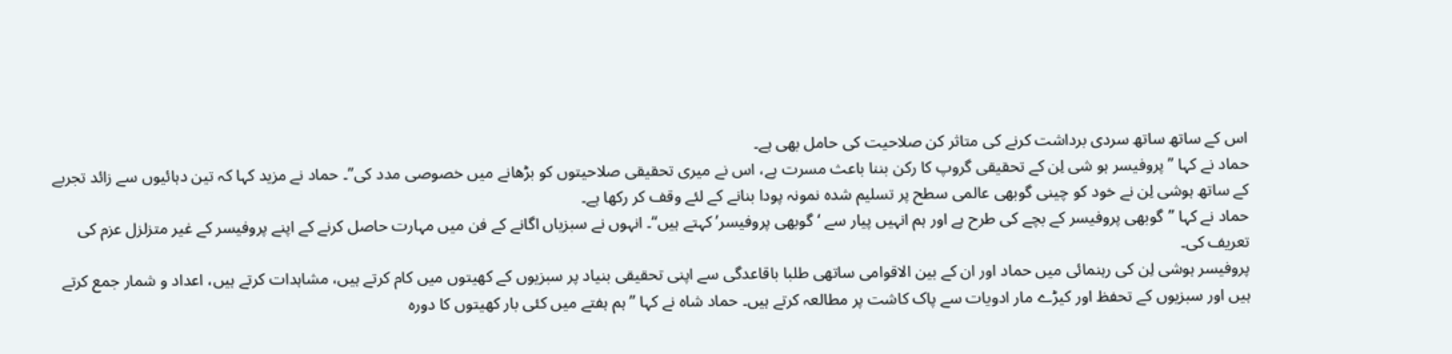اس کے ساتھ ساتھ سردی برداشت کرنے کی متاثر کن صلاحیت کی حامل بھی ہے۔
حماد نے کہا ”پروفیسر ہو شی لِن کے تحقیقی گروپ کا رکن بننا باعث مسرت ہے، اس نے میری تحقیقی صلاحیتوں کو بڑھانے میں خصوصی مدد کی”۔ حماد نے مزید کہا کہ تین دہائیوں سے زائد تجربے کے ساتھ ہوشی لِن نے خود کو چینی گوبھی عالمی سطح پر تسلیم شدہ نمونہ پودا بنانے کے لئے وقف کر رکھا ہے۔
حماد نے کہا ”گوبھی پروفیسر کے بچے کی طرح ہے اور ہم انہیں پیار سے ‘گوبھی پروفیسر’ کہتے ہیں‘‘۔ انہوں نے سبزیاں اگانے کے فن میں مہارت حاصل کرنے کے اپنے پروفیسر کے غیر متزلزل عزم کی تعریف کی۔
پروفیسر ہوشی لِن کی رہنمائی میں حماد اور ان کے بین الاقوامی ساتھی طلبا باقاعدگی سے اپنی تحقیقی بنیاد پر سبزیوں کے کھیتوں میں کام کرتے ہیں، مشاہدات کرتے ہیں، اعداد و شمار جمع کرتے ہیں اور سبزیوں کے تحفظ اور کیڑے مار ادویات سے پاک کاشت پر مطالعہ کرتے ہیں۔ حماد شاہ نے کہا ’’ہم ہفتے میں کئی بار کھیتوں کا دورہ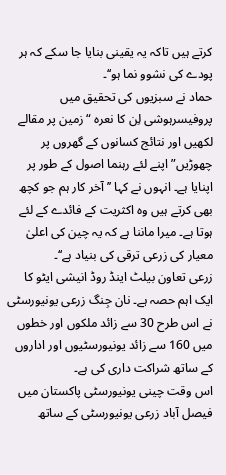کرتے ہیں تاکہ یہ یقینی بنایا جا سکے کہ ہر پودے کی نشوو نما ہو‘‘۔
حماد نے سبزیوں کی تحقیق میں پروفیسرہوشی لِن کا نعرہ “زمین پر مقالے لکھیں اور نتائج کسانوں کے گھروں پر چھوڑیں” اپنے لئے رہنما اصول کے طور پر اپنایا ہے۔ انہوں نے کہا ’’آخر کار ہم جو کچھ بھی کرتے ہیں وہ اکثریت کے فائدے کے لئے ہوتا ہے۔ میرا ماننا ہے کہ یہ چین کی اعلیٰ معیار کی زرعی ترقی کی بنیاد ہے‘‘۔
زرعی تعاون بیلٹ اینڈ روڈ انیشی ایٹو کا ایک اہم حصہ ہے۔ نان جِنگ زرعی یونیورسٹی نے اس طرح 30 سے زائد ملکوں اور خطوں میں 160 سے زائد یونیورسٹیوں اور اداروں کے ساتھ شراکت داری کی ہے۔
اس وقت چینی یونیورسٹی پاکستان میں فیصل آباد زرعی یونیورسٹی کے ساتھ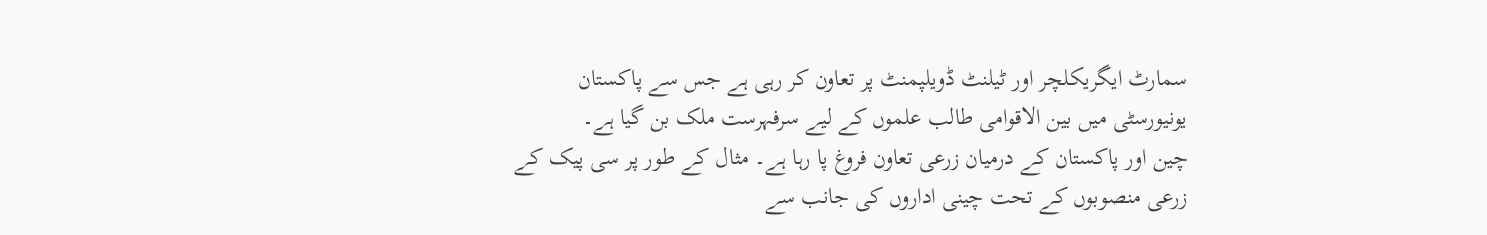سمارٹ ایگریکلچر اور ٹیلنٹ ڈویلپمنٹ پر تعاون کر رہی ہے جس سے پاکستان یونیورسٹی میں بین الاقوامی طالب علموں کے لیے سرفہرست ملک بن گیا ہے۔
چین اور پاکستان کے درمیان زرعی تعاون فروغ پا رہا ہے۔ مثال کے طور پر سی پیک کے زرعی منصوبوں کے تحت چینی اداروں کی جانب سے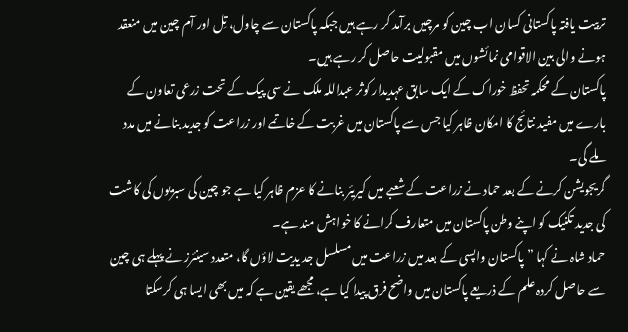تربیت یافتہ پاکستانی کسان اب چین کو مرچیں برآمد کر رہے ہیں جبکہ پاکستان سے چاول، تِل اور آم چین میں منعقد ہونے والی بین الاقوامی نمائشوں میں مقبولیت حاصل کر رہے ہیں۔
پاکستان کے محکمہ تحفظ خوراک کے ایک سابق عہدیدار کوثر عبداللہ ملک نے سی پیک کے تحت زرعی تعاون کے بارے میں مفید نتائج کا امکان ظاہر کیا جس سے پاکستان میں غربت کے خاتمے اور زراعت کو جدید بنانے میں مدد ملے گی۔
گریجویشن کرنے کے بعد حماد نے زراعت کے شعبے میں کیریئر بنانے کا عزم ظاہر کیا ہے جو چین کی سبزیوں کی کاشت کی جدید تکنیک کو اپنے وطن پاکستان میں متعارف کرانے کا خواہش مند ہے۔
حماد شاہ نے کہا ”پاکستان واپسی کے بعد میں زراعت میں مسلسل جد یدیت لاؤں گا، متعدد سینئرز نے پہلے ہی چین سے حاصل کردہ علم کے ذریعے پاکستان میں واضح فرق پیدا کیا ہے، مجھے یقین ہے کہ میں بھی ایسا ہی کرسکتا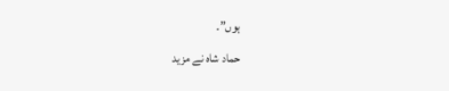ہوں”۔
حماد شاہ نے مزید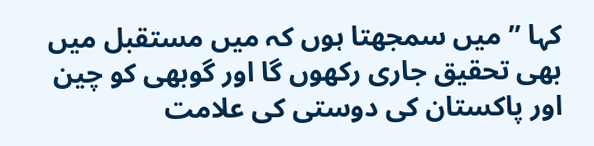کہا ”میں سمجھتا ہوں کہ میں مستقبل میں بھی تحقیق جاری رکھوں گا اور گوبھی کو چین اور پاکستان کی دوستی کی علامت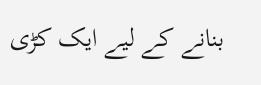بنانے کے لیے ایک کڑی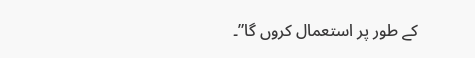کے طور پر استعمال کروں گا”۔